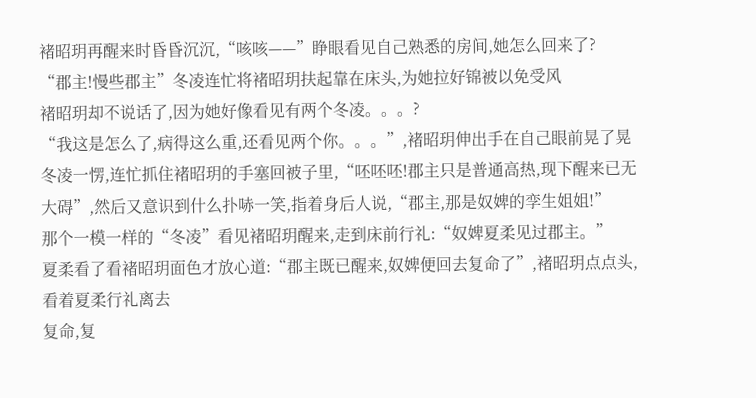褚昭玥再醒来时昏昏沉沉,“咳咳——”睁眼看见自己熟悉的房间,她怎么回来了?
“郡主!慢些郡主”冬凌连忙将褚昭玥扶起靠在床头,为她拉好锦被以免受风
褚昭玥却不说话了,因为她好像看见有两个冬凌。。。?
“我这是怎么了,病得这么重,还看见两个你。。。”,褚昭玥伸出手在自己眼前晃了晃
冬凌一愣,连忙抓住褚昭玥的手塞回被子里,“呸呸呸!郡主只是普通高热,现下醒来已无大碍”,然后又意识到什么扑哧一笑,指着身后人说,“郡主,那是奴婢的孪生姐姐!”
那个一模一样的“冬凌”看见褚昭玥醒来,走到床前行礼:“奴婢夏柔见过郡主。”
夏柔看了看褚昭玥面色才放心道:“郡主既已醒来,奴婢便回去复命了”,褚昭玥点点头,看着夏柔行礼离去
复命,复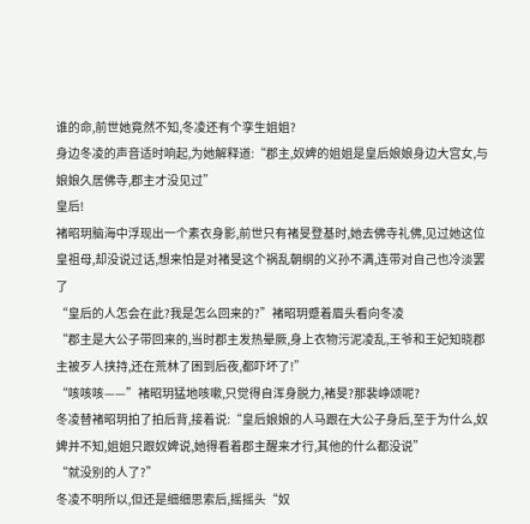谁的命,前世她竟然不知,冬凌还有个孪生姐姐?
身边冬凌的声音适时响起,为她解释道:“郡主,奴婢的姐姐是皇后娘娘身边大宫女,与娘娘久居佛寺,郡主才没见过”
皇后!
褚昭玥脑海中浮现出一个素衣身影,前世只有褚旻登基时,她去佛寺礼佛,见过她这位皇祖母,却没说过话,想来怕是对褚旻这个祸乱朝纲的义孙不满,连带对自己也冷淡罢了
“皇后的人怎会在此?我是怎么回来的?”褚昭玥蹙着眉头看向冬凌
“郡主是大公子带回来的,当时郡主发热晕厥,身上衣物污泥凌乱,王爷和王妃知晓郡主被歹人挟持,还在荒林了困到后夜,都吓坏了!”
“咳咳咳——”褚昭玥猛地咳嗽,只觉得自浑身脱力,褚旻?那裴峥颂呢?
冬凌替褚昭玥拍了拍后背,接着说:“皇后娘娘的人马跟在大公子身后,至于为什么,奴婢并不知,姐姐只跟奴婢说,她得看着郡主醒来才行,其他的什么都没说”
“就没别的人了?”
冬凌不明所以,但还是细细思索后,摇摇头“奴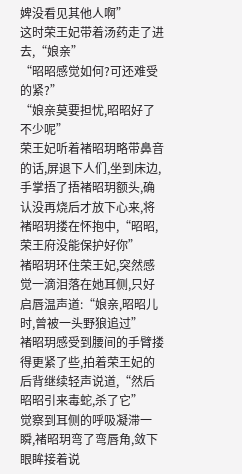婢没看见其他人啊”
这时荣王妃带着汤药走了进去,“娘亲”
“昭昭感觉如何?可还难受的紧?”
“娘亲莫要担忧,昭昭好了不少呢”
荣王妃听着褚昭玥略带鼻音的话,屏退下人们,坐到床边,手掌捂了捂褚昭玥额头,确认没再烧后才放下心来,将褚昭玥搂在怀抱中,“昭昭,荣王府没能保护好你”
褚昭玥环住荣王妃,突然感觉一滴泪落在她耳侧,只好启唇温声道:“娘亲,昭昭儿时,曾被一头野狼追过”
褚昭玥感受到腰间的手臂搂得更紧了些,拍着荣王妃的后背继续轻声说道,“然后昭昭引来毒蛇,杀了它”
觉察到耳侧的呼吸凝滞一瞬,褚昭玥弯了弯唇角,敛下眼眸接着说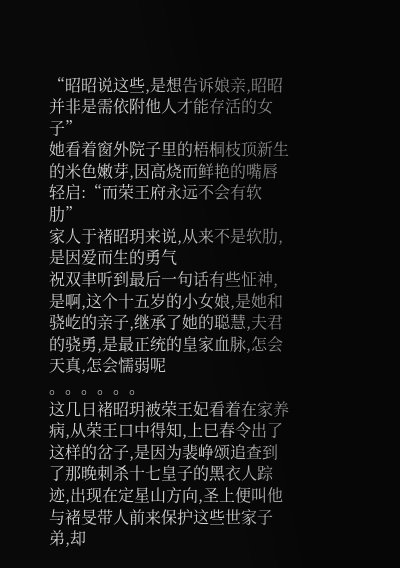“昭昭说这些,是想告诉娘亲,昭昭并非是需依附他人才能存活的女子”
她看着窗外院子里的梧桐枝顶新生的米色嫩芽,因高烧而鲜艳的嘴唇轻启:“而荣王府永远不会有软肋”
家人于褚昭玥来说,从来不是软肋,是因爱而生的勇气
祝双聿听到最后一句话有些怔神,是啊,这个十五岁的小女娘,是她和骁屹的亲子,继承了她的聪慧,夫君的骁勇,是最正统的皇家血脉,怎会天真,怎会懦弱呢
。。。。。。
这几日褚昭玥被荣王妃看着在家养病,从荣王口中得知,上巳春令出了这样的岔子,是因为裴峥颂追查到了那晚刺杀十七皇子的黑衣人踪迹,出现在定星山方向,圣上便叫他与褚旻带人前来保护这些世家子弟,却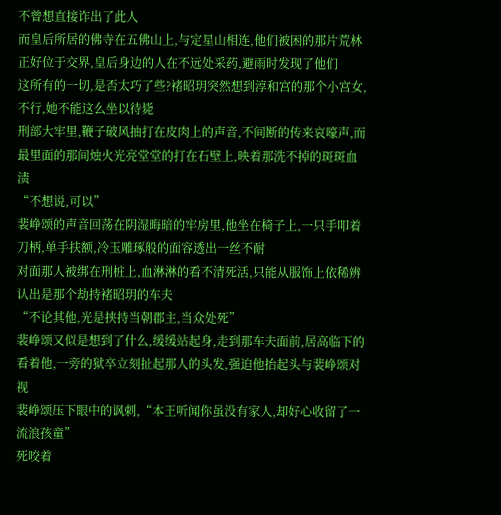不曾想直接诈出了此人
而皇后所居的佛寺在五佛山上,与定星山相连,他们被困的那片荒林正好位于交界,皇后身边的人在不远处采药,避雨时发现了他们
这所有的一切,是否太巧了些?褚昭玥突然想到淳和宫的那个小宫女,不行,她不能这么坐以待毙
刑部大牢里,鞭子破风抽打在皮肉上的声音,不间断的传来哀嚎声,而最里面的那间烛火光亮堂堂的打在石壁上,映着那洗不掉的斑斑血渍
“不想说,可以”
裴峥颂的声音回荡在阴湿晦暗的牢房里,他坐在椅子上,一只手叩着刀柄,单手扶额,冷玉雕琢般的面容透出一丝不耐
对面那人被绑在刑桩上,血淋淋的看不清死活,只能从服饰上依稀辨认出是那个劫持褚昭玥的车夫
“不论其他,光是挟持当朝郡主,当众处死”
裴峥颂又似是想到了什么,缓缓站起身,走到那车夫面前,居高临下的看着他,一旁的狱卒立刻扯起那人的头发,强迫他抬起头与裴峥颂对视
裴峥颂压下眼中的讽刺,“本王听闻你虽没有家人,却好心收留了一流浪孩童”
死咬着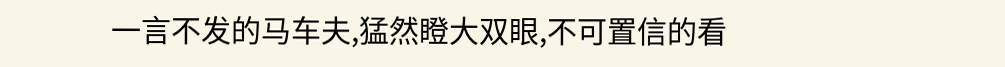一言不发的马车夫,猛然瞪大双眼,不可置信的看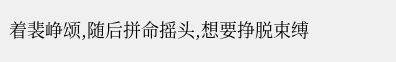着裴峥颂,随后拼命摇头,想要挣脱束缚